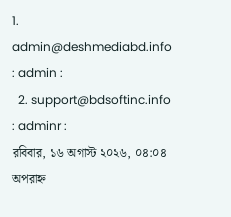1. admin@deshmediabd.info : admin :
  2. support@bdsoftinc.info : adminr :
রবিবার, ১৬ অগাস্ট ২০২৬, ০৪:০৪ অপরাহ্ন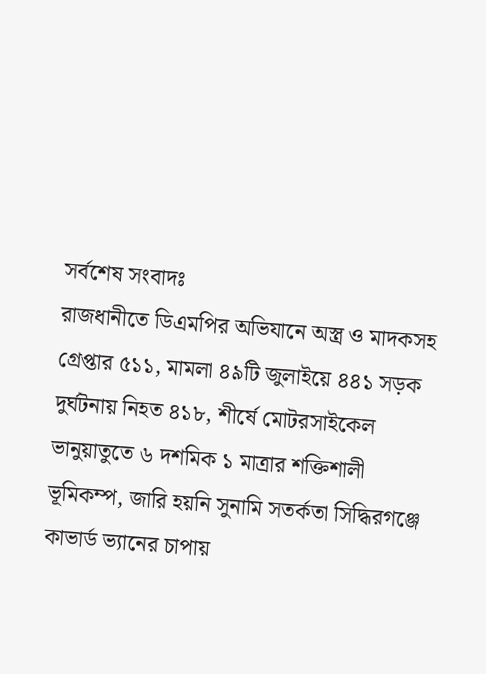সর্বশেষ সংবাদঃ
রাজধানীতে ডিএমপির অভিযানে অস্ত্র ও মাদকসহ গ্রেপ্তার ৫১১, মামলা ৪৯টি জুলাইয়ে ৪৪১ সড়ক দুর্ঘটনায় নিহত ৪১৮, শীর্ষে মোটরসাইকেল ভানুয়াতুতে ৬ দশমিক ১ মাত্রার শক্তিশালী ভূমিকম্প, জারি হয়নি সুনামি সতর্কতা সিদ্ধিরগঞ্জে কাভার্ড ভ্যানের চাপায়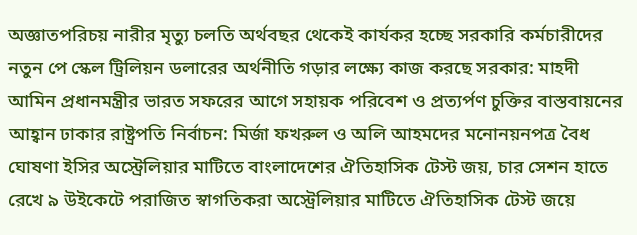অজ্ঞাতপরিচয় নারীর মৃত্যু চলতি অর্থবছর থেকেই কার্যকর হচ্ছে সরকারি কর্মচারীদের নতুন পে স্কেল ট্রিলিয়ন ডলারের অর্থনীতি গড়ার লক্ষ্যে কাজ করছে সরকার: মাহদী আমিন প্রধানমন্ত্রীর ভারত সফরের আগে সহায়ক পরিবেশ ও প্রত্যর্পণ চুক্তির বাস্তবায়নের আহ্বান ঢাকার রাষ্ট্রপতি নির্বাচন: মির্জা ফখরুল ও অলি আহমদের মনোনয়নপত্র বৈধ ঘোষণা ইসির অস্ট্রেলিয়ার মাটিতে বাংলাদেশের ঐতিহাসিক টেস্ট জয়, চার সেশন হাতে রেখে ৯ উইকেটে পরাজিত স্বাগতিকরা অস্ট্রেলিয়ার মাটিতে ঐতিহাসিক টেস্ট জয়ে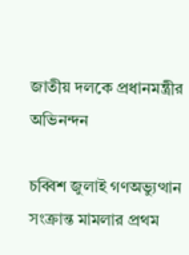জাতীয় দলকে প্রধানমন্ত্রীর অভিনন্দন

চব্বিশ জুলাই গণঅভ্যুত্থান সংক্রান্ত মামলার প্রথম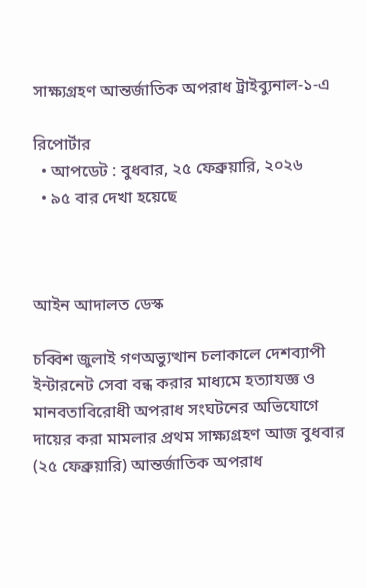সাক্ষ্যগ্রহণ আন্তর্জাতিক অপরাধ ট্রাইব্যুনাল-১-এ

রিপোর্টার
  • আপডেট : বুধবার, ২৫ ফেব্রুয়ারি, ২০২৬
  • ৯৫ বার দেখা হয়েছে



আইন আদালত ডেস্ক

চব্বিশ জুলাই গণঅভ্যুত্থান চলাকালে দেশব্যাপী ইন্টারনেট সেবা বন্ধ করার মাধ্যমে হত্যাযজ্ঞ ও মানবতাবিরোধী অপরাধ সংঘটনের অভিযোগে দায়ের করা মামলার প্রথম সাক্ষ্যগ্রহণ আজ বুধবার (২৫ ফেব্রুয়ারি) আন্তর্জাতিক অপরাধ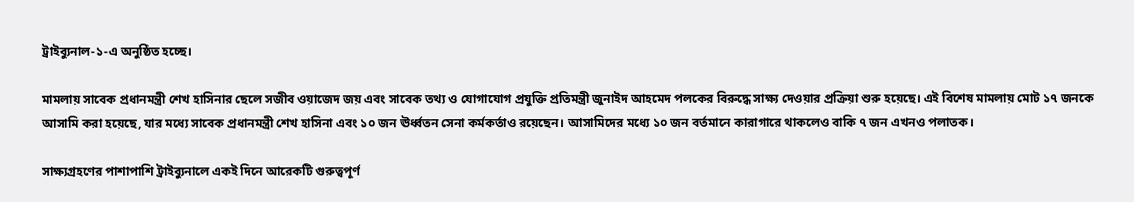ট্রাইব্যুনাল-১-এ অনুষ্ঠিত হচ্ছে।

মামলায় সাবেক প্রধানমন্ত্রী শেখ হাসিনার ছেলে সজীব ওয়াজেদ জয় এবং সাবেক তথ্য ও যোগাযোগ প্রযুক্তি প্রতিমন্ত্রী জুনাইদ আহমেদ পলকের বিরুদ্ধে সাক্ষ্য দেওয়ার প্রক্রিয়া শুরু হয়েছে। এই বিশেষ মামলায় মোট ১৭ জনকে আসামি করা হয়েছে, যার মধ্যে সাবেক প্রধানমন্ত্রী শেখ হাসিনা এবং ১০ জন ঊর্ধ্বতন সেনা কর্মকর্তাও রয়েছেন। আসামিদের মধ্যে ১০ জন বর্তমানে কারাগারে থাকলেও বাকি ৭ জন এখনও পলাতক।

সাক্ষ্যগ্রহণের পাশাপাশি ট্রাইব্যুনালে একই দিনে আরেকটি গুরুত্বপূর্ণ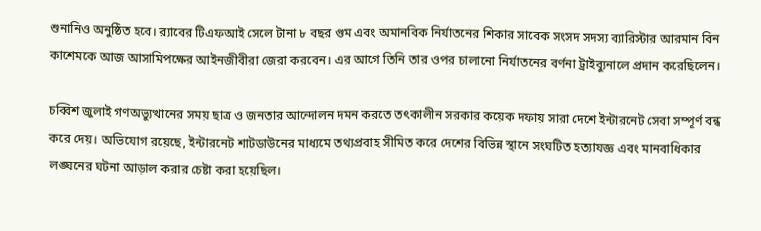শুনানিও অনুষ্ঠিত হবে। র‌্যাবের টিএফআই সেলে টানা ৮ বছর গুম এবং অমানবিক নির্যাতনের শিকার সাবেক সংসদ সদস্য ব্যারিস্টার আরমান বিন কাশেমকে আজ আসামিপক্ষের আইনজীবীরা জেরা করবেন। এর আগে তিনি তার ওপর চালানো নির্যাতনের বর্ণনা ট্রাইব্যুনালে প্রদান করেছিলেন।

চব্বিশ জুলাই গণঅভ্যুত্থানের সময় ছাত্র ও জনতার আন্দোলন দমন করতে তৎকালীন সরকার কয়েক দফায় সারা দেশে ইন্টারনেট সেবা সম্পূর্ণ বন্ধ করে দেয়। অভিযোগ রয়েছে, ইন্টারনেট শাটডাউনের মাধ্যমে তথ্যপ্রবাহ সীমিত করে দেশের বিভিন্ন স্থানে সংঘটিত হত্যাযজ্ঞ এবং মানবাধিকার লঙ্ঘনের ঘটনা আড়াল করার চেষ্টা করা হয়েছিল।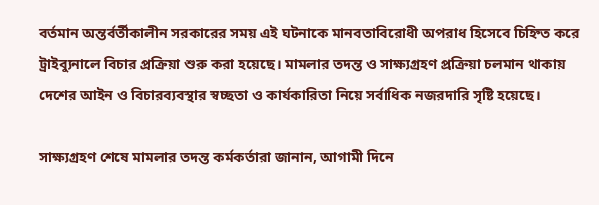বর্তমান অন্তর্বর্তীকালীন সরকারের সময় এই ঘটনাকে মানবতাবিরোধী অপরাধ হিসেবে চিহ্নিত করে ট্রাইব্যুনালে বিচার প্রক্রিয়া শুরু করা হয়েছে। মামলার তদন্ত ও সাক্ষ্যগ্রহণ প্রক্রিয়া চলমান থাকায় দেশের আইন ও বিচারব্যবস্থার স্বচ্ছতা ও কার্যকারিতা নিয়ে সর্বাধিক নজরদারি সৃষ্টি হয়েছে।

সাক্ষ্যগ্রহণ শেষে মামলার তদন্ত কর্মকর্তারা জানান, আগামী দিনে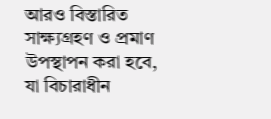আরও বিস্তারিত সাক্ষ্যগ্রহণ ও প্রমাণ উপস্থাপন করা হবে, যা বিচারাধীন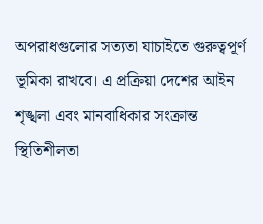অপরাধগুলোর সত্যতা যাচাইতে গুরুত্বপূর্ণ ভূমিকা রাখবে। এ প্রক্রিয়া দেশের আইন শৃঙ্খলা এবং মানবাধিকার সংক্রান্ত স্থিতিশীলতা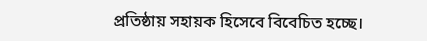প্রতিষ্ঠায় সহায়ক হিসেবে বিবেচিত হচ্ছে।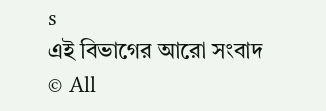s
এই বিভাগের আরো সংবাদ
© All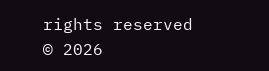rights reserved © 2026